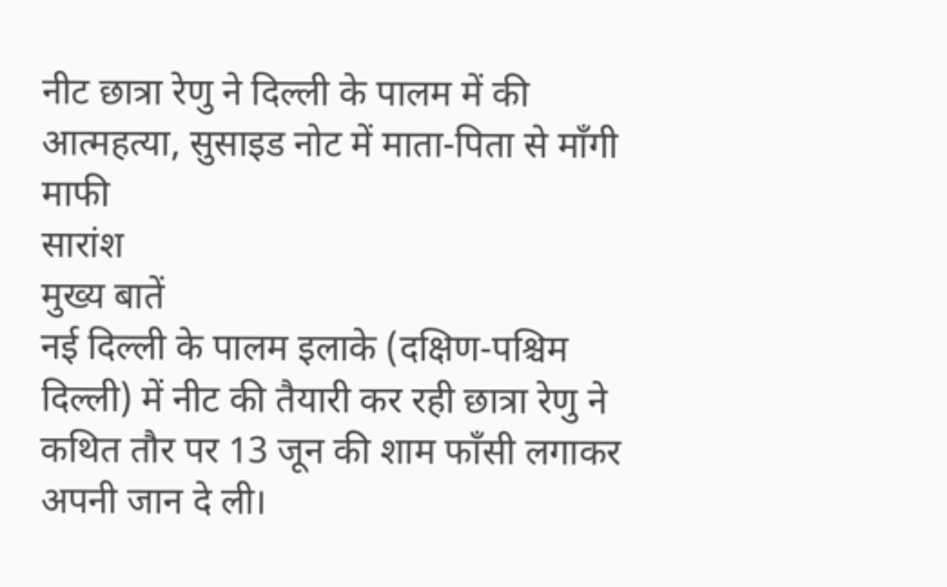नीट छात्रा रेणु ने दिल्ली के पालम में की आत्महत्या, सुसाइड नोट में माता-पिता से माँगी माफी
सारांश
मुख्य बातें
नई दिल्ली के पालम इलाके (दक्षिण-पश्चिम दिल्ली) में नीट की तैयारी कर रही छात्रा रेणु ने कथित तौर पर 13 जून की शाम फाँसी लगाकर अपनी जान दे ली।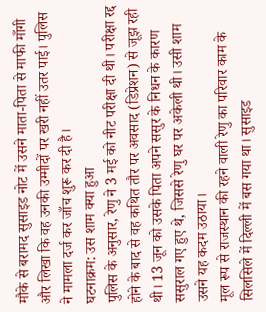मौके से बरामद सुसाइड नोट में उसने माता-पिता से माफी माँगी और लिखा कि वह उनकी उम्मीदों पर खरी नहीं उतर पाई। पुलिस ने मामला दर्ज कर जाँच शुरू कर दी है।
घटनाक्रम: उस शाम क्या हुआ
पुलिस के अनुसार, रेणु ने 3 मई को नीट परीक्षा दी थी। परीक्षा रद्द होने के बाद से वह कथित तौर पर अवसाद (डिप्रेशन) से जूझ रही थी। 13 जून को उसके पिता अपने ससुर के निधन के कारण ससुराल गए हुए थे, जिससे रेणु घर पर अकेली थी। उसी शाम उसने यह कदम उठाया।
मूल रूप से राजस्थान की रहने वाली रेणु का परिवार काम के सिलसिले में दिल्ली में बस गया था। सुसाइड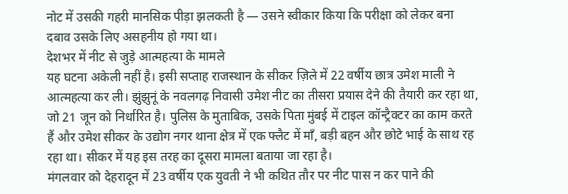नोट में उसकी गहरी मानसिक पीड़ा झलकती है — उसने स्वीकार किया कि परीक्षा को लेकर बना दबाव उसके लिए असहनीय हो गया था।
देशभर में नीट से जुड़े आत्महत्या के मामले
यह घटना अकेली नहीं है। इसी सप्ताह राजस्थान के सीकर ज़िले में 22 वर्षीय छात्र उमेश माली ने आत्महत्या कर ली। झुंझुनूं के नवलगढ़ निवासी उमेश नीट का तीसरा प्रयास देने की तैयारी कर रहा था, जो 21 जून को निर्धारित है। पुलिस के मुताबिक, उसके पिता मुंबई में टाइल कॉन्ट्रैक्टर का काम करते हैं और उमेश सीकर के उद्योग नगर थाना क्षेत्र में एक फ्लैट में माँ, बड़ी बहन और छोटे भाई के साथ रह रहा था। सीकर में यह इस तरह का दूसरा मामला बताया जा रहा है।
मंगलवार को देहरादून में 23 वर्षीय एक युवती ने भी कथित तौर पर नीट पास न कर पाने की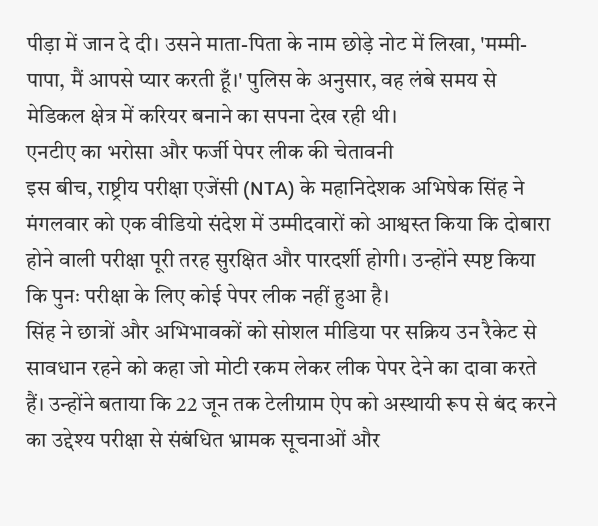पीड़ा में जान दे दी। उसने माता-पिता के नाम छोड़े नोट में लिखा, 'मम्मी-पापा, मैं आपसे प्यार करती हूँ।' पुलिस के अनुसार, वह लंबे समय से मेडिकल क्षेत्र में करियर बनाने का सपना देख रही थी।
एनटीए का भरोसा और फर्जी पेपर लीक की चेतावनी
इस बीच, राष्ट्रीय परीक्षा एजेंसी (NTA) के महानिदेशक अभिषेक सिंह ने मंगलवार को एक वीडियो संदेश में उम्मीदवारों को आश्वस्त किया कि दोबारा होने वाली परीक्षा पूरी तरह सुरक्षित और पारदर्शी होगी। उन्होंने स्पष्ट किया कि पुनः परीक्षा के लिए कोई पेपर लीक नहीं हुआ है।
सिंह ने छात्रों और अभिभावकों को सोशल मीडिया पर सक्रिय उन रैकेट से सावधान रहने को कहा जो मोटी रकम लेकर लीक पेपर देने का दावा करते हैं। उन्होंने बताया कि 22 जून तक टेलीग्राम ऐप को अस्थायी रूप से बंद करने का उद्देश्य परीक्षा से संबंधित भ्रामक सूचनाओं और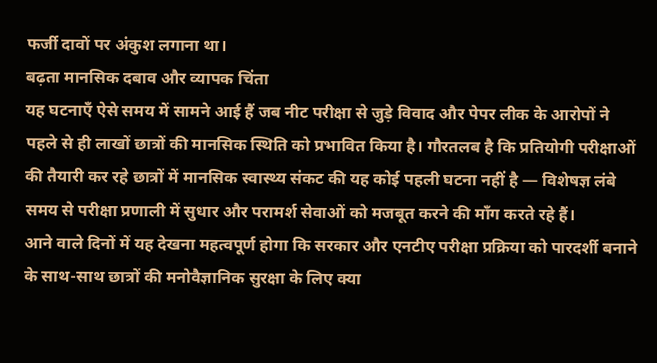फर्जी दावों पर अंकुश लगाना था।
बढ़ता मानसिक दबाव और व्यापक चिंता
यह घटनाएँ ऐसे समय में सामने आई हैं जब नीट परीक्षा से जुड़े विवाद और पेपर लीक के आरोपों ने पहले से ही लाखों छात्रों की मानसिक स्थिति को प्रभावित किया है। गौरतलब है कि प्रतियोगी परीक्षाओं की तैयारी कर रहे छात्रों में मानसिक स्वास्थ्य संकट की यह कोई पहली घटना नहीं है — विशेषज्ञ लंबे समय से परीक्षा प्रणाली में सुधार और परामर्श सेवाओं को मजबूत करने की माँग करते रहे हैं।
आने वाले दिनों में यह देखना महत्वपूर्ण होगा कि सरकार और एनटीए परीक्षा प्रक्रिया को पारदर्शी बनाने के साथ-साथ छात्रों की मनोवैज्ञानिक सुरक्षा के लिए क्या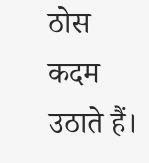ठोस कदम उठाते हैं।